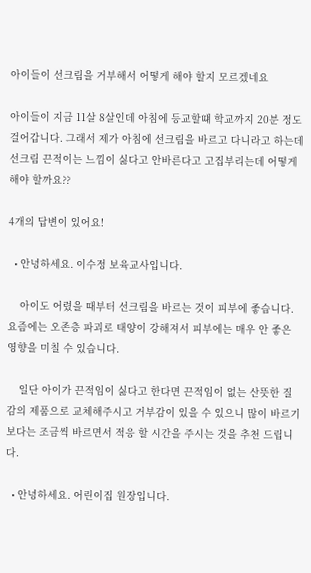아이들이 선크림을 거부해서 어떻게 해야 할지 모르겠네요

아이들이 지금 11살 8살인데 아침에 등교할떄 학교까지 20분 정도 걸어갑니다. 그래서 제가 아침에 선크림을 바르고 다니라고 하는데 선크림 끈적이는 느낌이 싫다고 안바른다고 고집부리는데 어떻게 해야 할까요??

4개의 답변이 있어요!

  • 안녕하세요. 이수정 보육교사입니다.

    아이도 어렸을 때부터 선크림을 바르는 것이 피부에 좋습니다. 요즘에는 오존층 파괴로 태양이 강해져서 피부에는 매우 안 좋은 영향을 미칠 수 있습니다.

    일단 아이가 끈적임이 싫다고 한다면 끈적임이 없는 산뜻한 질감의 제품으로 교체해주시고 거부감이 있을 수 있으니 많이 바르기보다는 조금씩 바르면서 적응 할 시간을 주시는 것을 추천 드립니다.

  • 안녕하세요. 어린이집 원장입니다.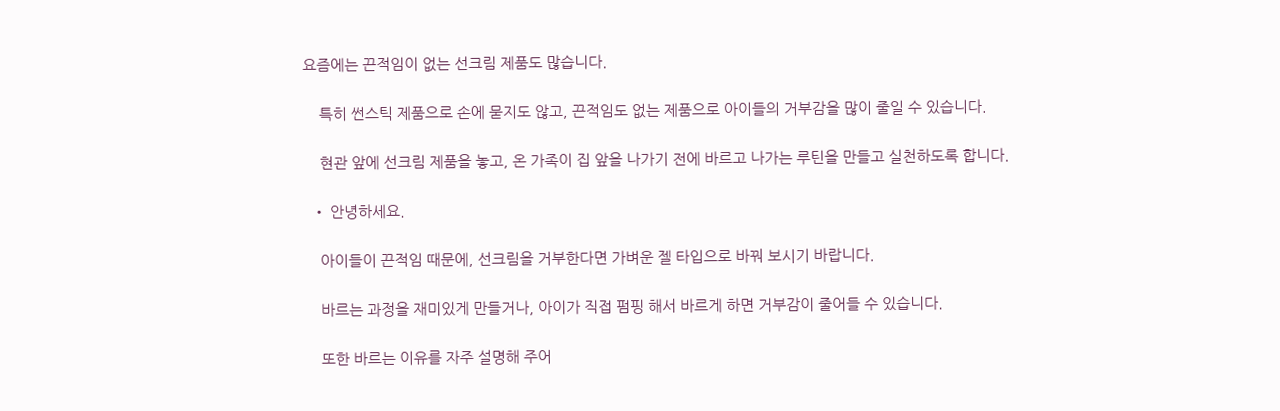요즘에는 끈적임이 없는 선크림 제품도 많습니다.

    특히 썬스틱 제품으로 손에 묻지도 않고, 끈적임도 없는 제품으로 아이들의 거부감을 많이 줄일 수 있습니다.

    현관 앞에 선크림 제품을 놓고, 온 가족이 집 앞을 나가기 전에 바르고 나가는 루틴을 만들고 실천하도록 합니다.

  • 안녕하세요.

    아이들이 끈적임 때문에, 선크림을 거부한다면 가벼운 젤 타입으로 바꿔 보시기 바랍니다.

    바르는 과정을 재미있게 만들거나, 아이가 직접 펌핑 해서 바르게 하면 거부감이 줄어들 수 있습니다.

    또한 바르는 이유를 자주 설명해 주어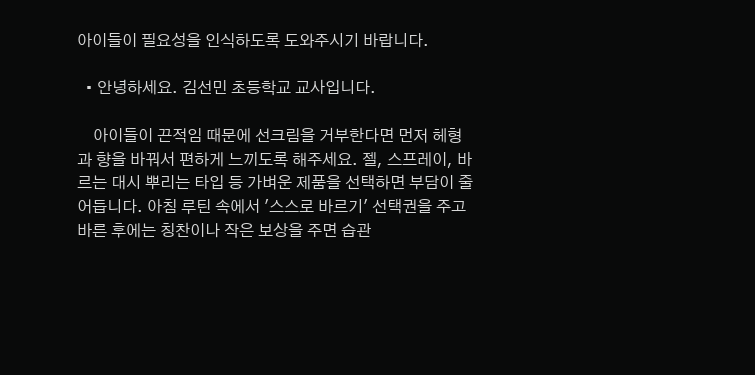아이들이 필요성을 인식하도록 도와주시기 바랍니다.

  • 안녕하세요. 김선민 초등학교 교사입니다.

    아이들이 끈적임 때문에 선크림을 거부한다면 먼저 헤형과 향을 바꿔서 편하게 느끼도록 해주세요. 젤, 스프레이, 바르는 대시 뿌리는 타입 등 가벼운 제품을 선택하면 부담이 줄어듭니다. 아침 루틴 속에서 '스스로 바르기' 선택권을 주고 바른 후에는 칭찬이나 작은 보상을 주면 습관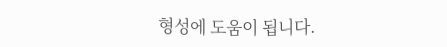형성에 도움이 됩니다.